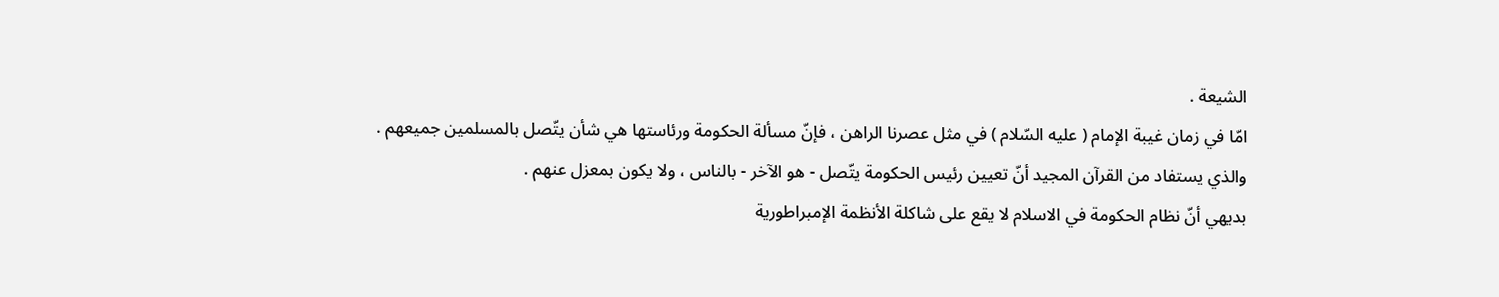الشيعة .
امّا في زمان غيبة الإمام ( عليه السّلام ) في مثل عصرنا الراهن ، فإنّ مسألة الحكومة ورئاستها هي شأن يتّصل بالمسلمين جميعهم . والذي يستفاد من القرآن المجيد أنّ تعيين رئيس الحكومة يتّصل - هو الآخر - بالناس ، ولا يكون بمعزل عنهم .
بديهي أنّ نظام الحكومة في الاسلام لا يقع على شاكلة الأنظمة الإمبراطورية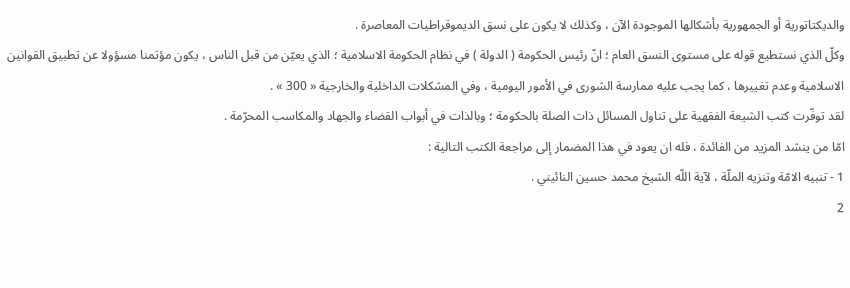والديكتاتورية أو الجمهورية بأشكالها الموجودة الآن ، وكذلك لا يكون على نسق الديموقراطيات المعاصرة .
وكلّ الذي نستطيع قوله على مستوى النسق العام ؛ انّ رئيس الحكومة ( الدولة ) في نظام الحكومة الاسلامية ؛ الذي يعيّن من قبل الناس ، يكون مؤتمنا مسؤولا عن تطبيق القوانين الاسلامية وعدم تغييرها ، كما يجب عليه ممارسة الشورى في الأمور اليومية ، وفي المشكلات الداخلية والخارجية « 300 » .
لقد توفّرت كتب الشيعة الفقهية على تناول المسائل ذات الصلة بالحكومة ؛ وبالذات في أبواب القضاء والجهاد والمكاسب المحرّمة .
امّا من ينشد المزيد من الفائدة ، فله ان يعود في هذا المضمار إلى مراجعة الكتب التالية :
1 - تنبيه الامّة وتنزيه الملّة ، لآية اللّه الشيخ محمد حسين النائيني .
2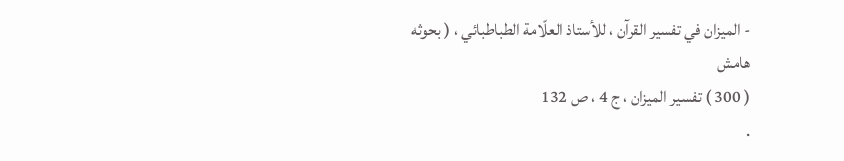- الميزان في تفسير القرآن ، للأستاذ العلّامة الطباطبائي ، ( بحوثه
هامش
( 300 ) تفسير الميزان ، ج 4 ، ص 132
.